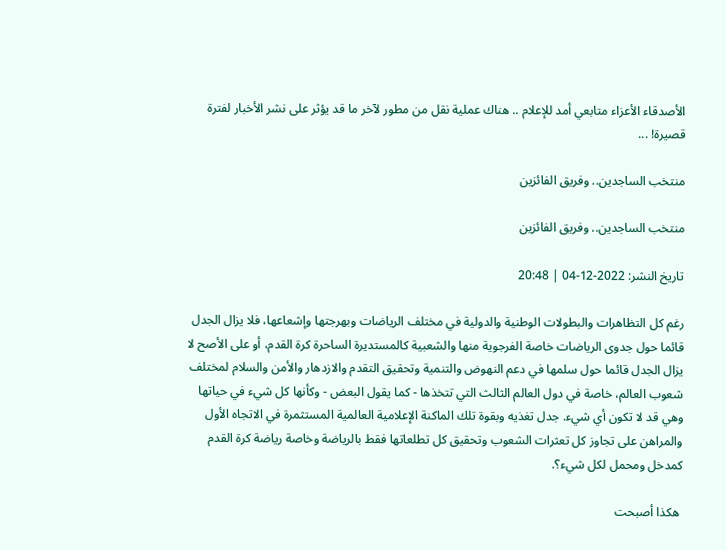الأصدقاء الأعزاء متابعي أمد للإعلام .. هناك عملية نقل من مطور لآخر ما قد يؤثر على نشر الأخبار لفترة قصيرة! ...

منتخب الساجدين.. وفريق الفائزين

منتخب الساجدين.. وفريق الفائزين

تاريخ النشر: 2022-12-04 | 20:48

رغم كل التظاهرات والبطولات الوطنية والدولية في مختلف الرياضات وبهرجتها وإشعاعها، فلا يزال الجدل قائما حول جدوى الرياضات خاصة الفرجوية منها والشعبية كالمستديرة الساحرة كرة القدم، أو على الأصح لا يزال الجدل قائما حول سلمها في دعم النهوض والتنمية وتحقيق التقدم والازدهار والأمن والسلام لمختلف شعوب العالم، خاصة في دول العالم الثالث التي تتخذها - كما يقول البعض - وكأنها كل شيء في حياتها وهي قد لا تكون أي شيء. جدل تغذيه وبقوة تلك الماكنة الإعلامية العالمية المستثمرة في الاتجاه الأول والمراهن على تجاوز كل تعثرات الشعوب وتحقيق كل تطلعاتها فقط بالرياضة وخاصة رياضة كرة القدم كمدخل ومحمل لكل شيء؟.

 هكذا أصبحت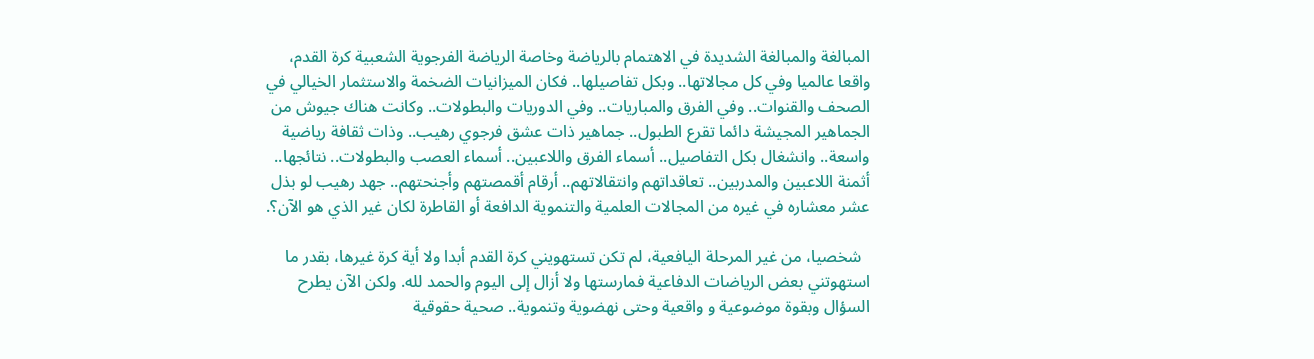المبالغة والمبالغة الشديدة في الاهتمام بالرياضة وخاصة الرياضة الفرجوية الشعبية كرة القدم، واقعا عالميا وفي كل مجالاتها.. وبكل تفاصيلها.. فكان الميزانيات الضخمة والاستثمار الخيالي في الصحف والقنوات.. وفي الفرق والمباريات.. وفي الدوريات والبطولات.. وكانت هناك جيوش من الجماهير المجيشة دائما تقرع الطبول.. جماهير ذات عشق فرجوي رهيب.. وذات ثقافة رياضية واسعة.. وانشغال بكل التفاصيل.. أسماء الفرق واللاعبين.. أسماء العصب والبطولات.. نتائجها.. أثمنة اللاعبين والمدربين.. تعاقداتهم وانتقالاتهم.. أرقام أقمصتهم وأجنحتهم.. جهد رهيب لو بذل عشر معشاره في غيره من المجالات العلمية والتنموية الدافعة أو القاطرة لكان غير الذي هو الآن؟.

  شخصيا، من غير المرحلة اليافعية، لم تكن تستهويني كرة القدم أبدا ولا أية كرة غيرها، بقدر ما استهوتني بعض الرياضات الدفاعية فمارستها ولا أزال إلى اليوم والحمد لله. ولكن الآن يطرح السؤال وبقوة موضوعية و واقعية وحتى نهضوية وتنموية.. صحية حقوقية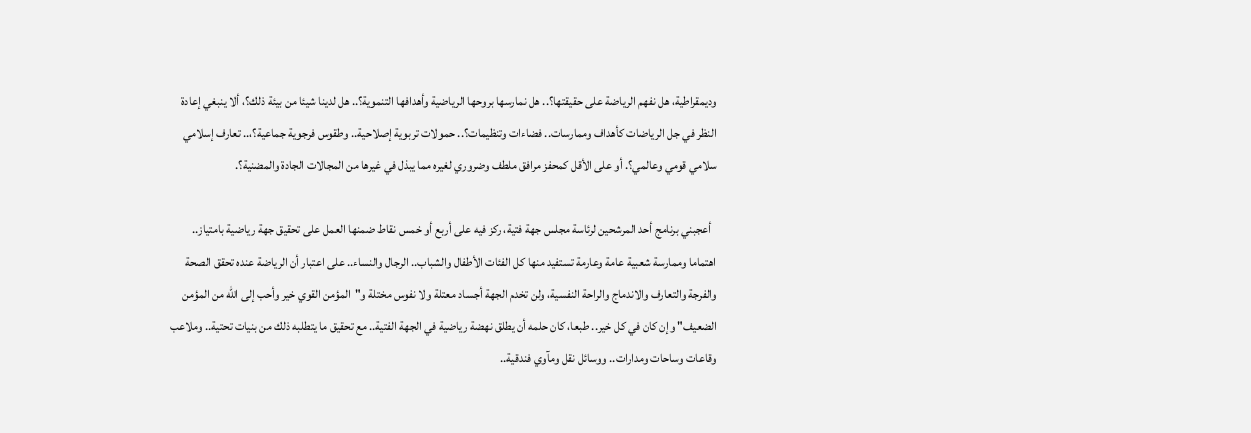وديمقراطية، هل نفهم الرياضة على حقيقتها؟.. هل نمارسها بروحها الرياضية وأهدافها التنموية؟.. هل لدينا شيئا من بيئة ذلك؟، ألا ينبغي إعادة النظر في جل الرياضات كأهداف وممارسات.. فضاءات وتنظيمات؟.. حمولات تربوية إصلاحية.. وطقوس فرجوية جماعية؟،.. تعارف إسلامي سلامي قومي وعالمي؟. أو على الأقل كمحفز مرافق ملطف وضروري لغيره مما يبذل في غيرها من المجالات الجادة والمضنية؟.

  أعجبني برنامج أحد المرشحين لرئاسة مجلس جهة فتية، ركز فيه على أربع أو خمس نقاط ضمنها العمل على تحقيق جهة رياضية بامتياز.. اهتماما وممارسة شعبية عامة وعارمة تستفيد منها كل الفئات الأطفال والشباب.. الرجال والنساء.. على اعتبار أن الرياضة عنده تحقق الصحة والفرجة والتعارف والاندماج والراحة النفسية، ولن تخدم الجهة أجساد معتلة ولا نفوس مختلة و"المؤمن القوي خير وأحب إلى الله من المؤمن الضعيف" وإن كان في كل خير.. طبعا، كان حلمه أن يطلق نهضة رياضية في الجهة الفتية.. مع تحقيق ما يتطلبه ذلك من بنيات تحتية.. وملاعب وقاعات وساحات ومدارات.. ووسائل نقل ومآوي فندقية..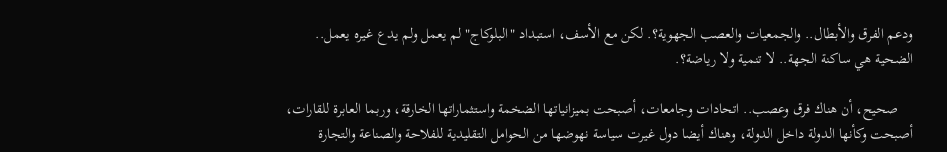ودعم الفرق والأبطال.. والجمعيات والعصب الجهوية؟. لكن مع الأسف، استبداد "البلوكاج" لم يعمل ولم يدع غيره يعمل.. الضحية هي ساكنة الجهة.. لا تنمية ولا رياضة؟.

    صحيح، أن هناك فرق وعصب.. اتحادات وجامعات، أصبحت بميزانياتها الضخمة واستثماراتها الخارقة، وربما العابرة للقارات، أصبحت وكأنها الدولة داخل الدولة، وهناك أيضا دول غيرت سياسة نهوضها من الحوامل التقليدية للفلاحة والصناعة والتجارة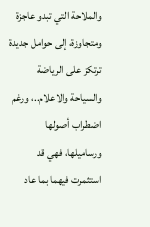والملاحة التي تبدو عاجزة ومتجاوزة، إلى حوامل جديدة ترتكز على الرياضة والسياحة والاعلام..، ورغم اضطراب أصولها ورساميلها، فهي قد استثمرت فيهما بما عاد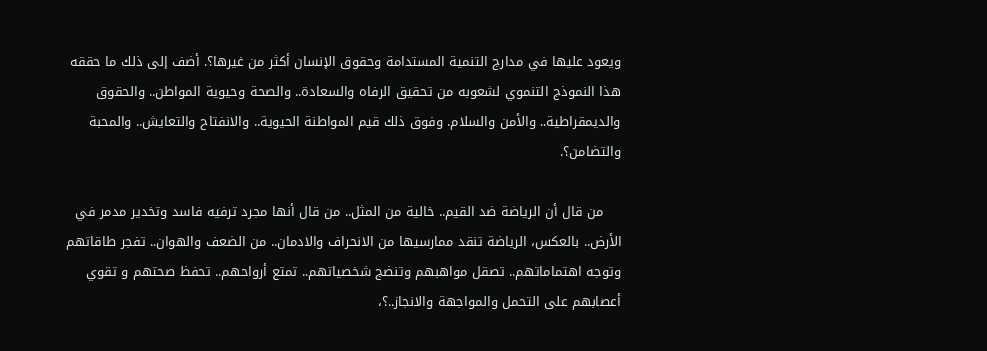ويعود عليها في مدارج التنمية المستدامة وحقوق الإنسان أكثر من غيرها؟. أضف إلى ذلك ما حققه هذا النموذج التنموي لشعوبه من تحقيق الرفاه والسعادة.. والصحة وحيوية المواطن.. والحقوق والديمقراطية.. والأمن والسلام. وفوق ذلك قيم المواطنة الحيوية.. والانفتاح والتعايش.. والمحبة والتضامن؟.

    من قال أن الرياضة ضد القيم.. خالية من المثل.. من قال أنها مجرد ترفيه فاسد وتخدير مدمر في الأرض.. بالعكس، الرياضة تنقد ممارسيها من الانحراف والادمان.. من الضعف والهوان.. تفجر طاقاتهم وتوجه اهتماماتهم.. تصقل مواهبهم وتنضج شخصياتهم.. تمتع أرواحهم.. تحفظ صحتهم و تقوي أعصابهم على التحمل والمواجهة والانجاز..؟،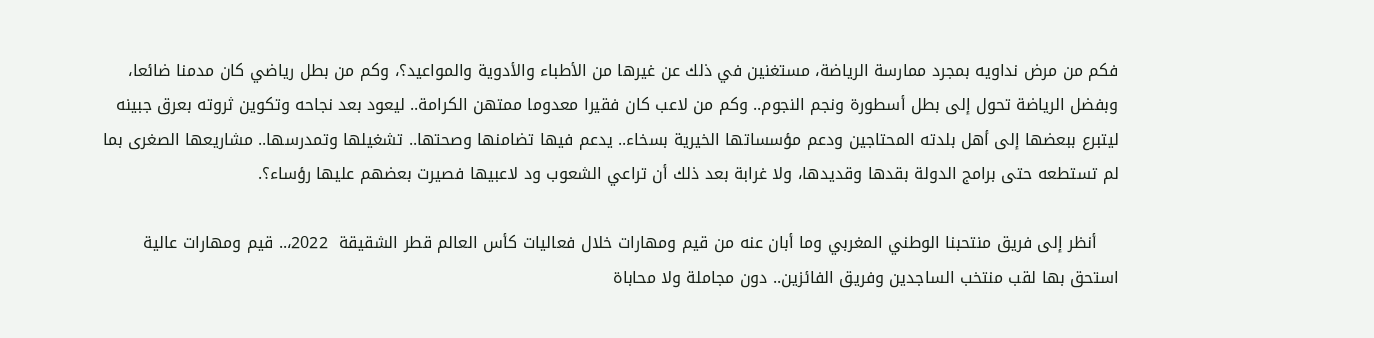فكم من مرض نداويه بمجرد ممارسة الرياضة، مستغنين في ذلك عن غيرها من الأطباء والأدوية والمواعيد؟، وكم من بطل رياضي كان مدمنا ضائعا، وبفضل الرياضة تحول إلى بطل أسطورة ونجم النجوم.. وكم من لاعب كان فقيرا معدوما ممتهن الكرامة.. ليعود بعد نجاحه وتكوين ثروته بعرق جبينه ليتبرع ببعضها إلى أهل بلدته المحتاجين ودعم مؤسساتها الخيرية بسخاء.. يدعم فيها تضامنها وصحتها.. تشغيلها وتمدرسها.. مشاريعها الصغرى بما لم تستطعه حتى برامج الدولة بقدها وقديدها، ولا غرابة بعد ذلك أن تراعي الشعوب ود لاعبيها فصيرت بعضهم عليها رؤساء؟.

    أنظر إلى فريق منتحبنا الوطني المغربي وما أبان عنه من قيم ومهارات خلال فعاليات كأس العالم قطر الشقيقة  2022،.. قيم ومهارات عالية استحق بها لقب منتخب الساجدين وفريق الفائزين.. دون مجاملة ولا محاباة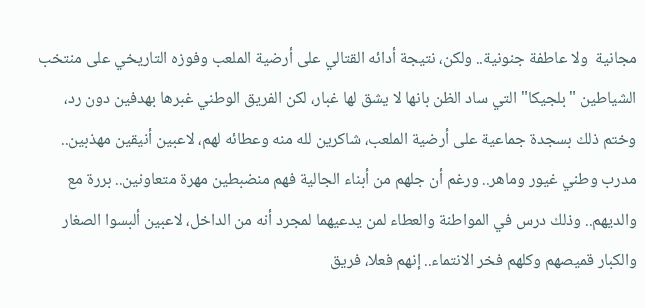مجانية  ولا عاطفة جنونية.. ولكن، نتيجة أدائه القتالي على أرضية الملعب وفوزه التاريخي على منتخب الشياطين "بلجيكا" التي ساد الظن بانها لا يشق لها غبار، لكن الفريق الوطني غبرها بهدفين دون رد، وختم ذلك بسجدة جماعية على أرضية الملعب، شاكرين لله منه وعطائه لهم، لاعبين أنيقين مهذبين.. مدرب وطني غيور وماهر.. ورغم أن جلهم من أبناء الجالية فهم منضبطين مهرة متعاونين.. بررة مع والديهم.. وذلك درس في المواطنة والعطاء لمن يدعيهما لمجرد أنه من الداخل، لاعبين ألبسوا الصغار والكبار قميصهم وكلهم فخر الانتماء.. إنهم فعلا، فريق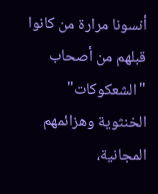أنسونا مرارة من كانوا قبلهم من أصحاب "الشعكوكات" الخنثوية وهزائمهم المجانية،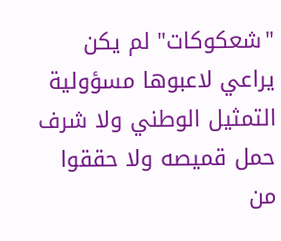"شعكوكات" لم يكن يراعي لاعبوها مسؤولية التمثيل الوطني ولا شرف حمل قميصه ولا حققوا من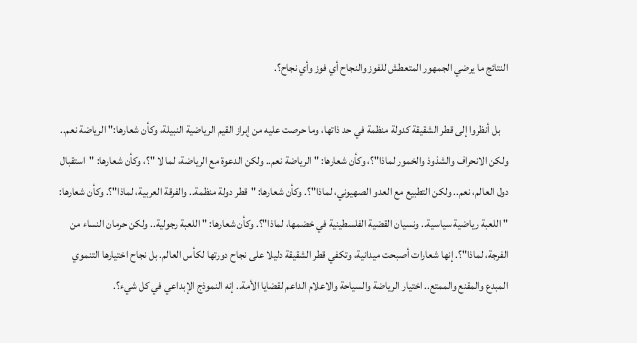النتائج ما يرضي الجمهور المتعطش للفوز والنجاح أي فوز وأي نجاح؟.

    بل أنظروا إلى قطر الشقيقة كدولة منظمة في حد ذاتها، وما حرصت عليه من إبراز القيم الرياضية النبيلة، وكأن شعارها:" الرياضة نعم.. ولكن الانحراف والشذوذ والخمور لماذا"؟، وكأن شعارها: " الرياضة نعم.. ولكن الدعوة مع الرياضة، لما لا "؟، وكأن شعارها: "استقبال دول العالم، نعم.. ولكن التطبيع مع العدو الصهيوني، لماذا"؟. وكأن شعارها: "قطر دولة منظمة.. والفرقة العربية، لماذا"؟. وكأن شعارها: " اللعبة رياضية سياسية.. ونسيان القضية الفلسطينية في خضمها، لماذا"؟. وكأن شعارها: " اللعبة رجولية.. ولكن حرمان النساء من الفرجة، لماذا"؟. إنها شعارات أصبحت ميدانية، وتكفي قطر الشقيقة دليلا على نجاح دورتها لكأس العالم. بل نجاح اختيارها التنموي المبدع والمقنع والممتع.. اختيار الرياضة والسياحة والاعلام الداعم لقضايا الأمة.. إنه النموذج الإبداعي في كل شيء؟.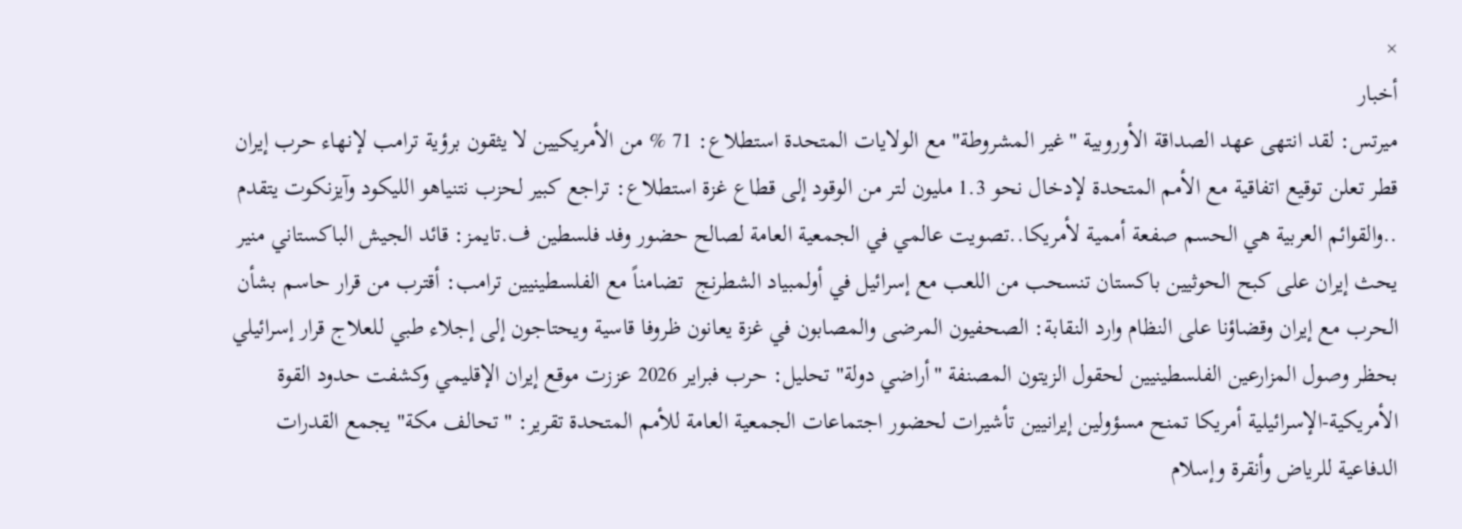×
أخبار
ميرتس: لقد انتهى عهد الصداقة الأوروبية "غير المشروطة" مع الولايات المتحدة استطلاع: 71 % من الأمريكيين لا يثقون برؤية ترامب لإنهاء حرب إيران قطر تعلن توقيع اتفاقية مع الأمم المتحدة لإدخال نحو 1.3 مليون لتر من الوقود إلى قطاع غزة استطلاع: تراجع كبير لحزب نتنياهو الليكود وآيزنكوت يتقدم ..والقوائم العربية هي الحسم صفعة أممية لأمريكا..تصويت عالمي في الجمعية العامة لصالح حضور وفد فلسطين ف.تايمز: قائد الجيش الباكستاني منير يحث إيران على كبح الحوثيين باكستان تنسحب من اللعب مع إسرائيل في أولمبياد الشطرنج  تضامناً مع الفلسطينيين ترامب: أقترب من قرار حاسم بشأن الحرب مع إيران وقضاؤنا على النظام وارد النقابة: الصحفيون المرضى والمصابون في غزة يعانون ظروفا قاسية ويحتاجون إلى إجلاء طبي للعلاج قرار إسرائيلي بحظر وصول المزارعين الفلسطينيين لحقول الزيتون المصنفة "أراضي دولة" تحليل: حرب فبراير 2026 عززت موقع إيران الإقليمي وكشفت حدود القوة الأمريكية-الإسرائيلية أمريكا تمنح مسؤولين إيرانيين تأشيرات لحضور اجتماعات الجمعية العامة للأمم المتحدة تقرير: "تحالف مكة" يجمع القدرات الدفاعية للرياض وأنقرة وإسلام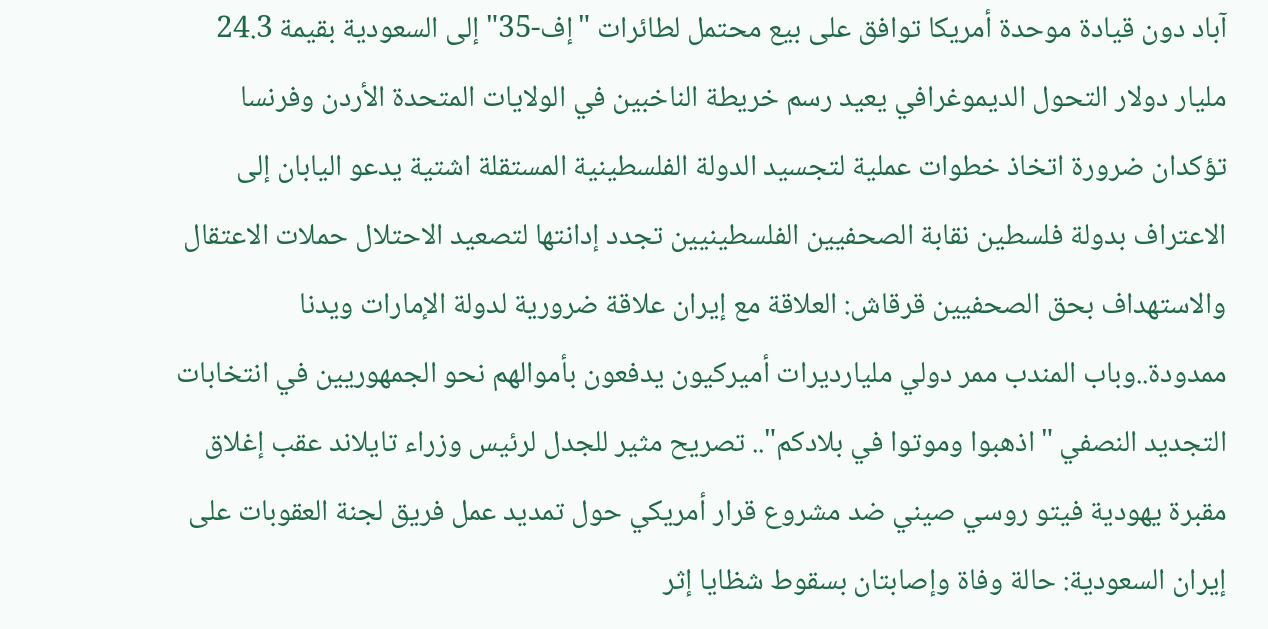آباد دون قيادة موحدة أمريكا توافق على بيع محتمل لطائرات "إف-35" إلى السعودية بقيمة 24.3 مليار دولار التحول الديموغرافي يعيد رسم خريطة الناخبين في الولايات المتحدة الأردن وفرنسا تؤكدان ضرورة اتخاذ خطوات عملية لتجسيد الدولة الفلسطينية المستقلة اشتية يدعو اليابان إلى الاعتراف بدولة فلسطين نقابة الصحفيين الفلسطينيين تجدد إدانتها لتصعيد الاحتلال حملات الاعتقال والاستهداف بحق الصحفيين قرقاش: العلاقة مع إيران علاقة ضرورية لدولة الإمارات ويدنا ممدودة..وباب المندب ممر دولي مليارديرات أميركيون يدفعون بأموالهم نحو الجمهوريين في انتخابات التجديد النصفي "اذهبوا وموتوا في بلادكم".. تصريح مثير للجدل لرئيس وزراء تايلاند عقب إغلاق مقبرة يهودية فيتو روسي صيني ضد مشروع قرار أمريكي حول تمديد عمل فريق لجنة العقوبات على إيران السعودية: حالة وفاة وإصابتان بسقوط شظايا إثر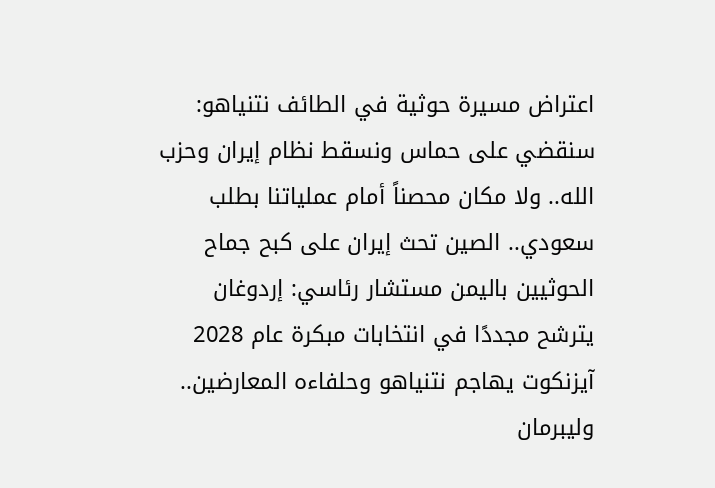اعتراض مسيرة حوثية في الطائف نتنياهو: سنقضي على حماس ونسقط نظام إيران وحزب الله.. ولا مكان محصناً أمام عملياتنا بطلب سعودي.. الصين تحث إيران على كبح جماح الحوثيين باليمن مستشار رئاسي: إردوغان يترشح مجددًا في انتخابات مبكرة عام 2028 آيزنكوت يهاجم نتنياهو وحلفاءه المعارضين.. وليبرمان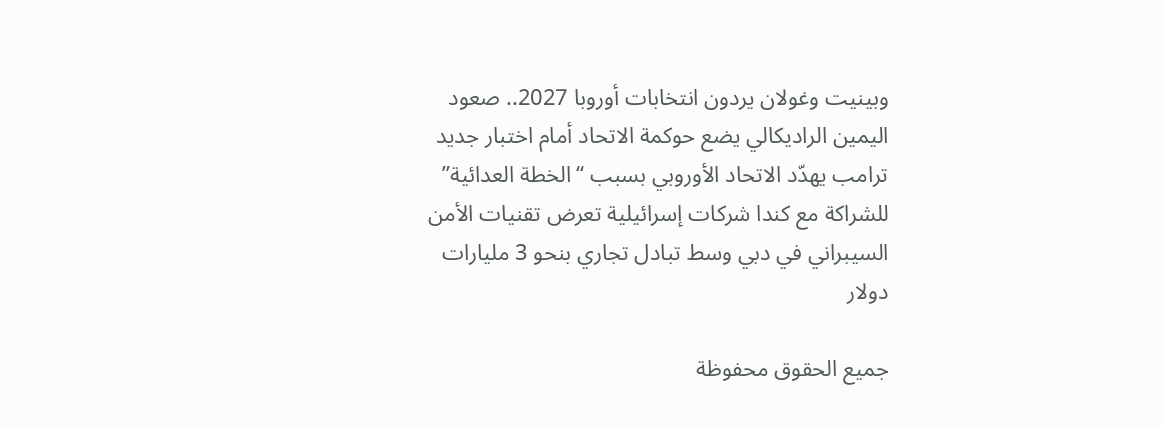وبينيت وغولان يردون انتخابات أوروبا 2027.. صعود اليمين الراديكالي يضع حوكمة الاتحاد أمام اختبار جديد ترامب يهدّد الاتحاد الأوروبي بسبب “الخطة العدائية” للشراكة مع كندا شركات إسرائيلية تعرض تقنيات الأمن السيبراني في دبي وسط تبادل تجاري بنحو 3 مليارات دولار

جميع الحقوق محفوظة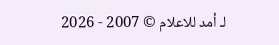لـ أمد للاعلام © 2007 - 2026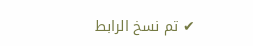✔ تم نسخ الرابط